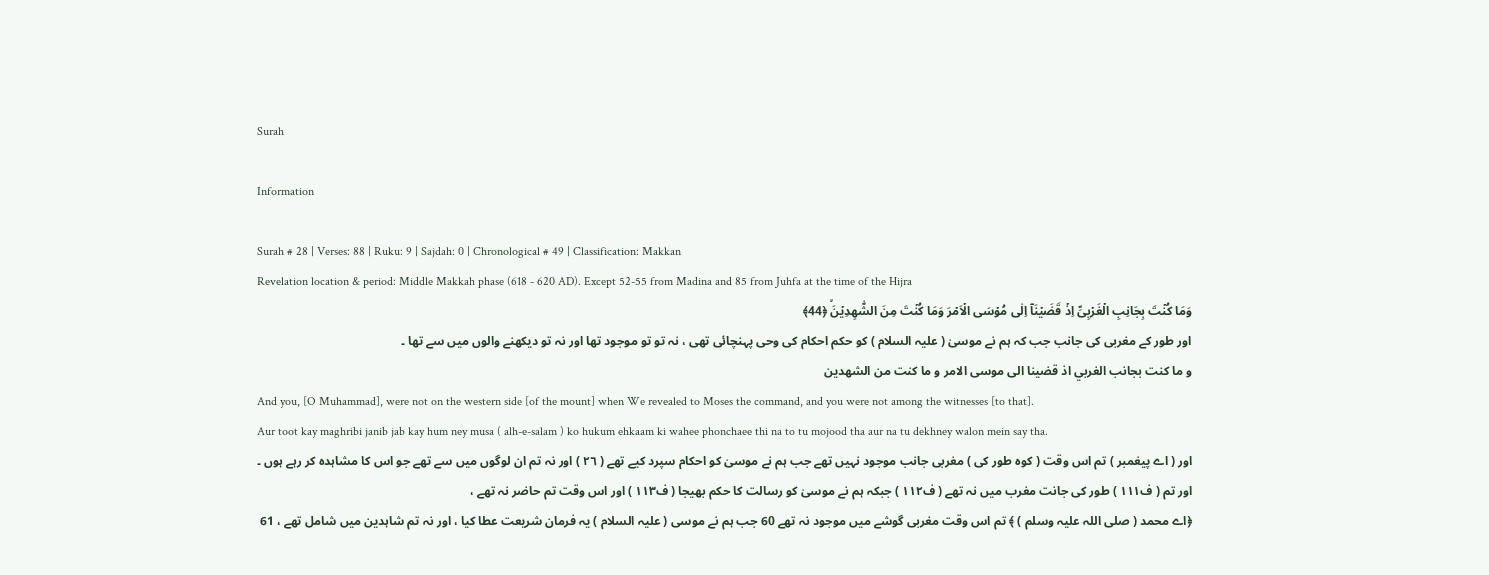Surah

Information

Surah # 28 | Verses: 88 | Ruku: 9 | Sajdah: 0 | Chronological # 49 | Classification: Makkan
Revelation location & period: Middle Makkah phase (618 - 620 AD). Except 52-55 from Madina and 85 from Juhfa at the time of the Hijra
وَمَا كُنۡتَ بِجَانِبِ الۡغَرۡبِىِّ اِذۡ قَضَيۡنَاۤ اِلٰى مُوۡسَى الۡاَمۡرَ وَمَا كُنۡتَ مِنَ الشّٰهِدِيۡنَۙ ﴿44﴾
اور طور کے مغربی کی جانب جب کہ ہم نے موسیٰ ( علیہ السلام ) کو حکم احکام کی وحی پہنچائی تھی ، نہ تو تو موجود تھا اور نہ تو دیکھنے والوں میں سے تھا ۔
و ما كنت بجانب الغربي اذ قضينا الى موسى الامر و ما كنت من الشهدين
And you, [O Muhammad], were not on the western side [of the mount] when We revealed to Moses the command, and you were not among the witnesses [to that].
Aur toot kay maghribi janib jab kay hum ney musa ( alh-e-salam ) ko hukum ehkaam ki wahee phonchaee thi na to tu mojood tha aur na tu dekhney walon mein say tha.
اور ( اے پیغمبر ) تم اس وقت ( کوہ طور کی ) مغربی جانب موجود نہیں تھے جب ہم نے موسیٰ کو احکام سپرد کیے تھے ( ٢٦ ) اور نہ تم ان لوگوں میں سے تھے جو اس کا مشاہدہ کر رہے ہوں ۔
اور تم ( ف۱۱۱ ) طور کی جانت مغرب میں نہ تھے ( ف۱۱۲ ) جبکہ ہم نے موسیٰ کو رسالت کا حکم بھیجا ( ف۱۱۳ ) اور اس وقت تم حاضر نہ تھے ،
﴿اے محمد ( صلی اللہ علیہ وسلم ) ﴾ تم اس وقت مغربی گوشے میں موجود نہ تھے 60 جب ہم نے موسی ( علیہ السلام ) یہ فرمان شریعت عطا کیا ، اور نہ تم شاہدین میں شامل تھے ، 61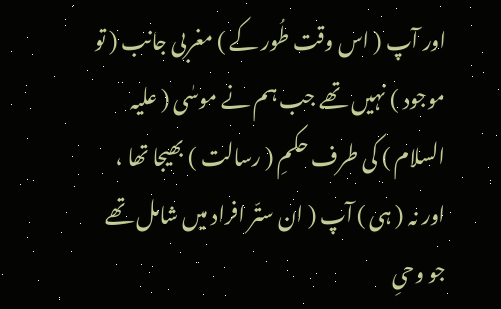اور آپ ( اس وقت طُور کے ) مغربی جانب ( تو موجود ) نہیں تھے جب ہم نے موسٰی ( علیہ السلام ) کی طرف حکمِ ( رسالت ) بھیجا تھا ، اور نہ ( ہی ) آپ ( ان ستّر افراد میں شامل تھے جو وحیِ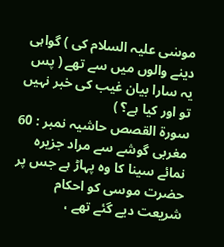موسٰی علیہ السلام کی ) گواہی دینے والوں میں سے تھے ( پس یہ سارا بیان غیب کی خبر نہیں تو اور کیا ہے؟ )
سورة القصص حاشیہ نمبر : 60 مغربی گوشے سے مراد جزیرہ نمائے سینا کا وہ پہاڑ ہے جس پر حضرت موسی کو احکام شریعت دیے گئے تھے ،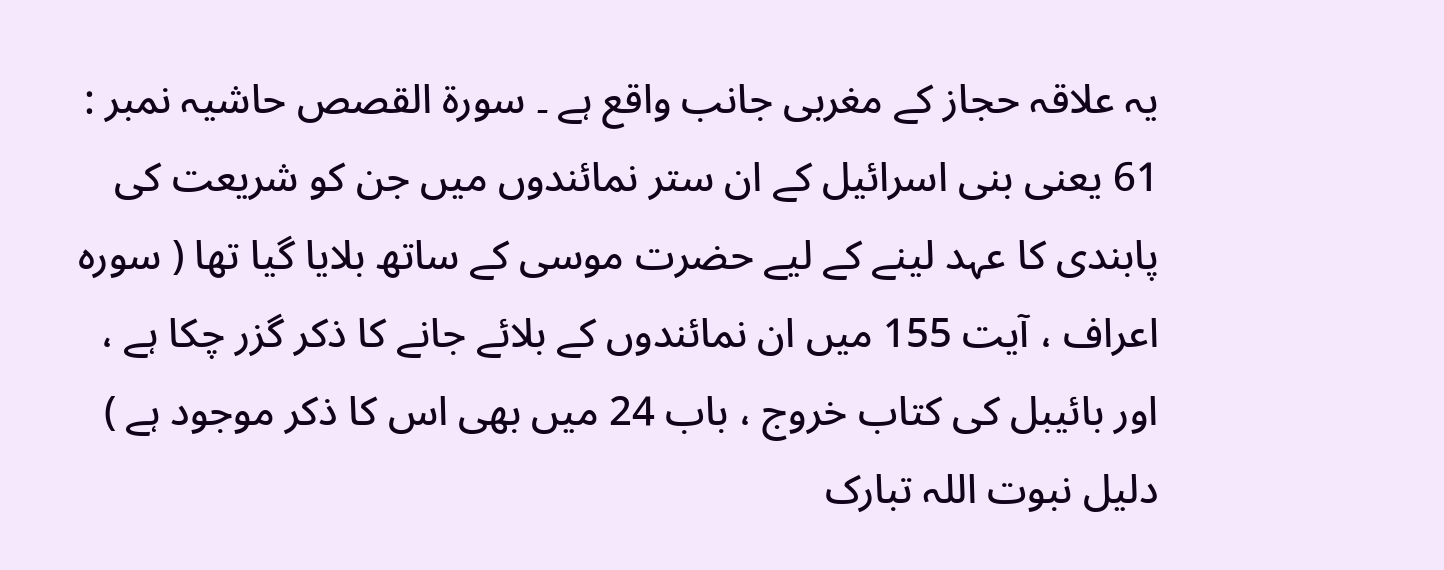یہ علاقہ حجاز کے مغربی جانب واقع ہے ۔ سورة القصص حاشیہ نمبر : 61 یعنی بنی اسرائیل کے ان ستر نمائندوں میں جن کو شریعت کی پابندی کا عہد لینے کے لیے حضرت موسی کے ساتھ بلایا گیا تھا ( سورہ اعراف ، آیت 155 میں ان نمائندوں کے بلائے جانے کا ذکر گزر چکا ہے ، اور بائیبل کی کتاب خروج ، باب 24 میں بھی اس کا ذکر موجود ہے )
دلیل نبوت اللہ تبارک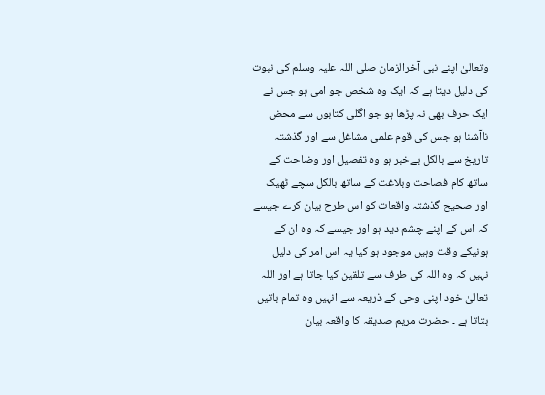وتعالیٰ اپنے نبی آخرالزمان صلی اللہ علیہ وسلم کی نبوت کی دلیل دیتا ہے کہ ایک وہ شخص جو امی ہو جس نے ایک حرف بھی نہ پڑھا ہو جو اگلی کتابوں سے محض ناآشنا ہو جس کی قوم علمی مشاغل سے اور گذشتہ تاریخ سے بالکل بےخبر ہو وہ تفصیل اور وضاحت کے ساتھ کام فصاحت وبلاغت کے ساتھ بالکل سچے ٹھیک اور صحیح گذشتہ واقعات کو اس طرح بیان کرے جیسے کہ اس کے اپنے چشم دید ہو اور جیسے کہ وہ ان کے ہونیکے وقت وہیں موجود ہو کیا یہ اس امر کی دلیل نہیں کہ وہ اللہ کی طرف سے تلقین کیا جاتا ہے اور اللہ تعالیٰ خود اپنی وحی کے ذریعہ سے انہیں وہ تمام باتیں بتاتا ہے ۔ حضرت مریم صدیقہ کا واقعہ بیان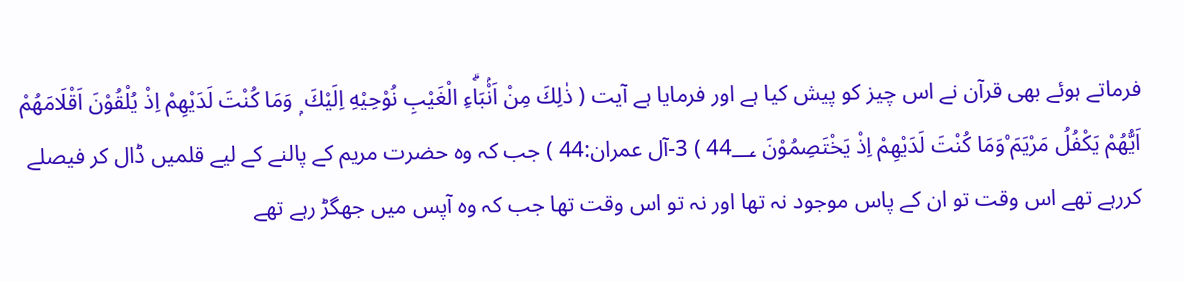فرماتے ہوئے بھی قرآن نے اس چیز کو پیش کیا ہے اور فرمایا ہے آیت ( ذٰلِكَ مِنْ اَنْۢبَاۗءِ الْغَيْبِ نُوْحِيْهِ اِلَيْكَ ۭ وَمَا كُنْتَ لَدَيْهِمْ اِذْ يُلْقُوْنَ اَقْلَامَھُمْ اَيُّھُمْ يَكْفُلُ مَرْيَمَ ۠وَمَا كُنْتَ لَدَيْهِمْ اِذْ يَخْتَصِمُوْنَ 44؀ ) 3-آل عمران:44 ) جب کہ وہ حضرت مریم کے پالنے کے لیے قلمیں ڈال کر فیصلے کررہے تھے اس وقت تو ان کے پاس موجود نہ تھا اور نہ تو اس وقت تھا جب کہ وہ آپس میں جھگڑ رہے تھے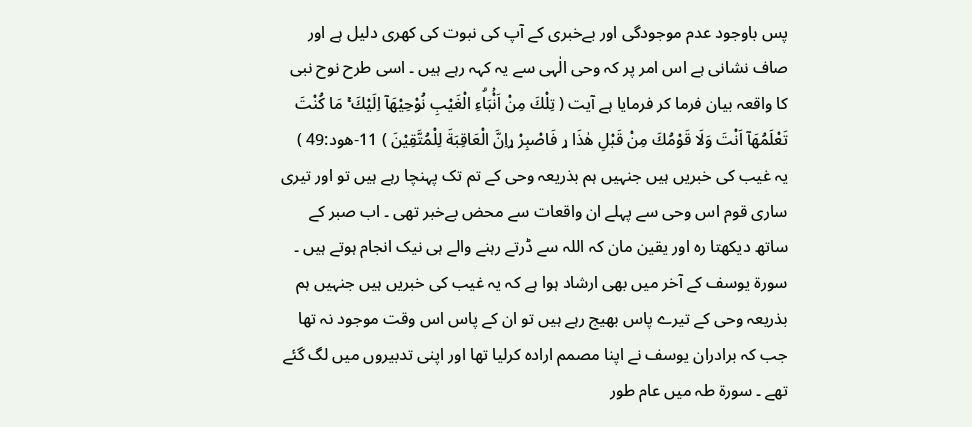پس باوجود عدم موجودگی اور بےخبری کے آپ کی نبوت کی کھری دلیل ہے اور صاف نشانی ہے اس امر پر کہ وحی الٰہی سے یہ کہہ رہے ہیں ۔ اسی طرح نوح نبی کا واقعہ بیان فرما کر فرمایا ہے آیت ( تِلْكَ مِنْ اَنْۢبَاۗءِ الْغَيْبِ نُوْحِيْهَآ اِلَيْكَ ۚ مَا كُنْتَ تَعْلَمُهَآ اَنْتَ وَلَا قَوْمُكَ مِنْ قَبْلِ ھٰذَا ړ فَاصْبِرْ ړاِنَّ الْعَاقِبَةَ لِلْمُتَّقِيْنَ ) 11-ھود:49 ) یہ غیب کی خبریں ہیں جنہیں ہم بذریعہ وحی کے تم تک پہنچا رہے ہیں تو اور تیری ساری قوم اس وحی سے پہلے ان واقعات سے محض بےخبر تھی ۔ اب صبر کے ساتھ دیکھتا رہ اور یقین مان کہ اللہ سے ڈرتے رہنے والے ہی نیک انجام ہوتے ہیں ۔ سورۃ یوسف کے آخر میں بھی ارشاد ہوا ہے کہ یہ غیب کی خبریں ہیں جنہیں ہم بذریعہ وحی کے تیرے پاس بھیج رہے ہیں تو ان کے پاس اس وقت موجود نہ تھا جب کہ برادران یوسف نے اپنا مصمم ارادہ کرلیا تھا اور اپنی تدبیروں میں لگ گئے تھے ۔ سورۃ طہ میں عام طور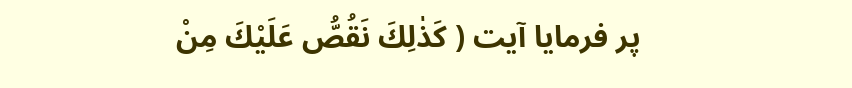پر فرمایا آیت ( كَذٰلِكَ نَقُصُّ عَلَيْكَ مِنْ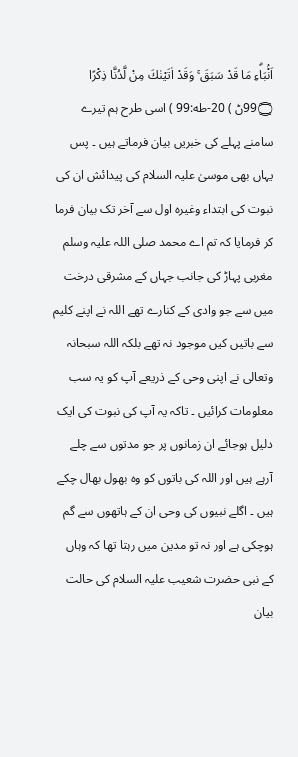اَنْۢبَاۗءِ مَا قَدْ سَبَقَ ۚ وَقَدْ اٰتَيْنٰكَ مِنْ لَّدُنَّا ذِكْرًا 99۝ڻ ) 20-طه:99 ) اسی طرح ہم تیرے سامنے پہلے کی خبریں بیان فرماتے ہیں ۔ پس یہاں بھی موسیٰ علیہ السلام کی پیدائش ان کی نبوت کی ابتداء وغیرہ اول سے آخر تک بیان فرما کر فرمایا کہ تم اے محمد صلی اللہ علیہ وسلم مغربی پہاڑ کی جانب جہاں کے مشرقی درخت میں سے جو وادی کے کنارے تھے اللہ نے اپنے کلیم سے باتیں کیں موجود نہ تھے بلکہ اللہ سبحانہ وتعالی نے اپنی وحی کے ذریعے آپ کو یہ سب معلومات کرائیں ۔ تاکہ یہ آپ کی نبوت کی ایک دلیل ہوجائے ان زمانوں پر جو مدتوں سے چلے آرہے ہیں اور اللہ کی باتوں کو وہ بھول بھال چکے ہیں ۔ اگلے نبیوں کی وحی ان کے ہاتھوں سے گم ہوچکی ہے اور نہ تو مدین میں رہتا تھا کہ وہاں کے نبی حضرت شعیب علیہ السلام کی حالت بیان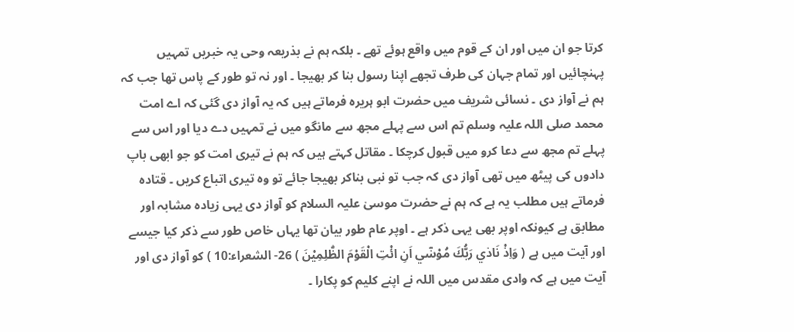کرتا جو ان میں اور ان کے قوم میں واقع ہوئے تھے ۔ بلکہ ہم نے بذریعہ وحی یہ خبریں تمہیں پہنچائیں اور تمام جہان کی طرف تجھے اپنا رسول بنا کر بھیجا ۔ اور نہ تو طور کے پاس تھا جب کہ ہم نے آواز دی ۔ نسائی شریف میں حضرت ابو ہریرہ فرماتے ہیں کہ یہ آواز دی گئی کہ اے امت محمد صلی اللہ علیہ وسلم تم اس سے پہلے مجھ سے مانگو میں نے تمہیں دے دیا اور اس سے پہلے تم مجھ سے دعا کرو میں قبول کرچکا ۔ مقاتل کہتے ہیں کہ ہم نے تیری امت کو جو ابھی باپ دادوں کی پیٹھ میں تھی آواز دی کہ جب تو نبی بناکر بھیجا جائے تو وہ تیری اتباع کریں ۔ قتادہ فرماتے ہیں مطلب یہ ہے کہ ہم نے حضرت موسیٰ علیہ السلام کو آواز دی یہی زیادہ مشابہ اور مطابق ہے کیونکہ اوپر بھی یہی ذکر ہے ۔ اوپر عام طور بیان تھا یہاں خاص طور سے ذکر کیا جیسے اور آیت میں ہے ( وَاِذْ نَادٰي رَبُّكَ مُوْسٰٓي اَنِ ائْتِ الْقَوْمَ الظّٰلِمِيْنَ ) 26- الشعراء:10 ) کو آواز دی اور آیت میں ہے کہ وادی مقدس میں اللہ نے اپنے کلیم کو پکارا ۔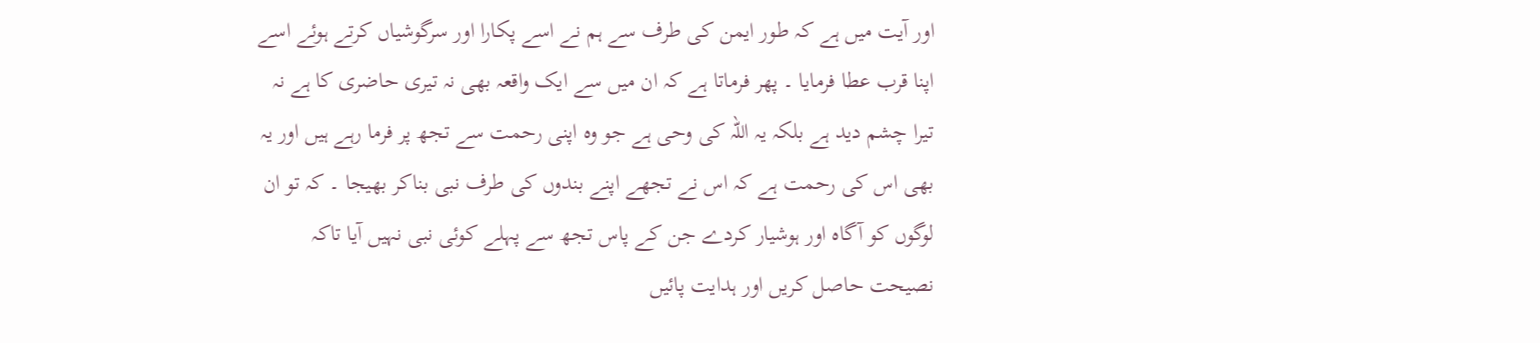اور آیت میں ہے کہ طور ایمن کی طرف سے ہم نے اسے پکارا اور سرگوشیاں کرتے ہوئے اسے اپنا قرب عطا فرمایا ۔ پھر فرماتا ہے کہ ان میں سے ایک واقعہ بھی نہ تیری حاضری کا ہے نہ تیرا چشم دید ہے بلکہ یہ اللہ کی وحی ہے جو وہ اپنی رحمت سے تجھ پر فرما رہے ہیں اور یہ بھی اس کی رحمت ہے کہ اس نے تجھے اپنے بندوں کی طرف نبی بناکر بھیجا ۔ کہ تو ان لوگوں کو آگاہ اور ہوشیار کردے جن کے پاس تجھ سے پہلے کوئی نبی نہیں آیا تاکہ نصیحت حاصل کریں اور ہدایت پائیں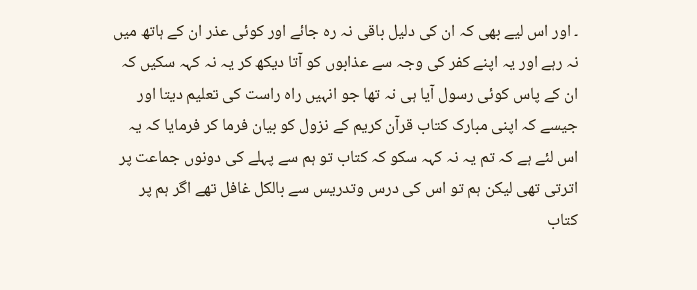۔ اور اس لیے بھی کہ ان کی دلیل باقی نہ رہ جائے اور کوئی عذر ان کے ہاتھ میں نہ رہے اور یہ اپنے کفر کی وجہ سے عذابوں کو آتا دیکھ کر یہ نہ کہہ سکیں کہ ان کے پاس کوئی رسول آیا ہی نہ تھا جو انہیں راہ راست کی تعلیم دیتا اور جیسے کہ اپنی مبارک کتاب قرآن کریم کے نزول کو بیان فرما کر فرمایا کہ یہ اس لئے ہے کہ تم یہ نہ کہہ سکو کہ کتاب تو ہم سے پہلے کی دونوں جماعت پر اترتی تھی لیکن ہم تو اس کی درس وتدریس سے بالکل غافل تھے اگر ہم پر کتاب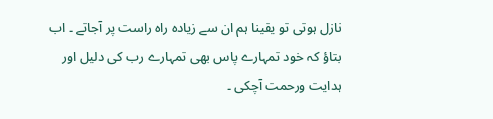نازل ہوتی تو یقینا ہم ان سے زیادہ راہ راست پر آجاتے ۔ اب بتاؤ کہ خود تمہارے پاس بھی تمہارے رب کی دلیل اور ہدایت ورحمت آچکی ۔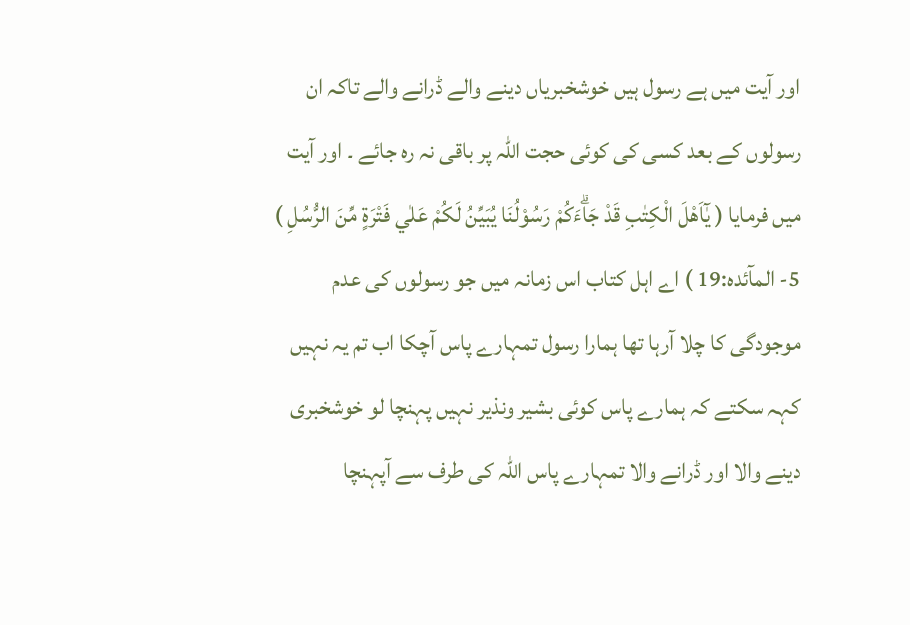اور آیت میں ہے رسول ہیں خوشخبریاں دینے والے ڈرانے والے تاکہ ان رسولوں کے بعد کسی کی کوئی حجت اللہ پر باقی نہ رہ جائے ۔ اور آیت میں فرمایا ( يٰٓاَهْلَ الْكِتٰبِ قَدْ جَاۗءَكُمْ رَسُوْلُنَا يُبَيِّنُ لَكُمْ عَلٰي فَتْرَةٍ مِّنَ الرُّسُلِ ) 5- المآئدہ:19 ) اے اہل کتاب اس زمانہ میں جو رسولوں کی عدم موجودگی کا چلا آرہا تھا ہمارا رسول تمہارے پاس آچکا اب تم یہ نہیں کہہ سکتے کہ ہمارے پاس کوئی بشیر ونذیر نہیں پہنچا لو خوشخبری دینے والا اور ڈرانے والا تمہارے پاس اللہ کی طرف سے آپہنچا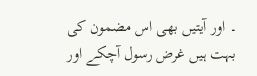۔ اور آیتیں بھی اس مضمون کی بہت ہیں غرض رسول آچکے اور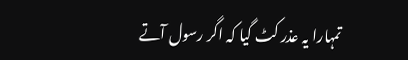تمہارا یہ عذر کٹ گیا کہ اگر رسول آتے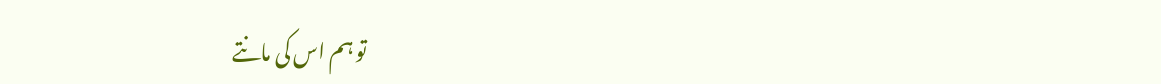تو ہم اس کی مانتے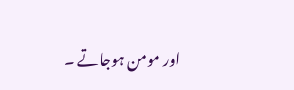اور مومن ہوجاتے ۔